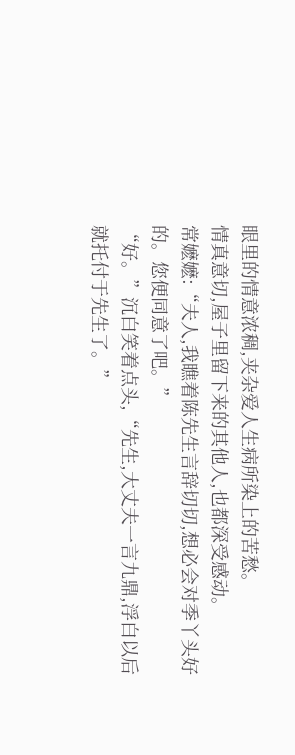眼里的情意浓稠,夹杂爱人生病所染上的苦愁。
情真意切,屋子里留下来的其他人,也都深受感动。
常嬷嬷:“夫人,我瞧着陈先生言辞切切,想必会对季丫头好的。您便同意了吧。”
“好。”沉白笑着点头,“先生,大丈夫一言九鼎,浮白以后就托付于先生了。”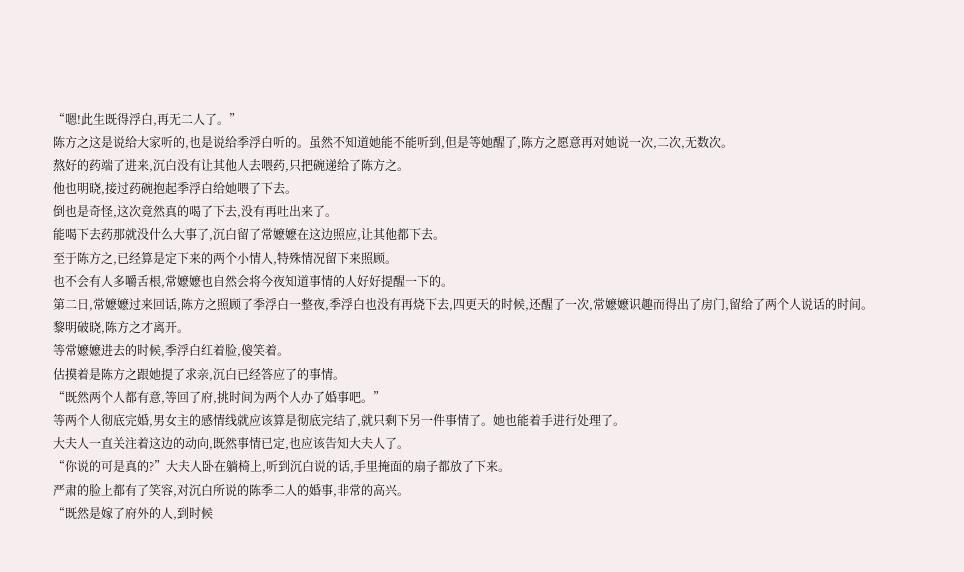“嗯!此生既得浮白,再无二人了。”
陈方之这是说给大家听的,也是说给季浮白听的。虽然不知道她能不能听到,但是等她醒了,陈方之愿意再对她说一次,二次,无数次。
熬好的药端了进来,沉白没有让其他人去喂药,只把碗递给了陈方之。
他也明晓,接过药碗抱起季浮白给她喂了下去。
倒也是奇怪,这次竟然真的喝了下去,没有再吐出来了。
能喝下去药那就没什么大事了,沉白留了常嬷嬷在这边照应,让其他都下去。
至于陈方之,已经算是定下来的两个小情人,特殊情况留下来照顾。
也不会有人多嚼舌根,常嬷嬷也自然会将今夜知道事情的人好好提醒一下的。
第二日,常嬷嬷过来回话,陈方之照顾了季浮白一整夜,季浮白也没有再烧下去,四更天的时候,还醒了一次,常嬷嬷识趣而得出了房门,留给了两个人说话的时间。
黎明破晓,陈方之才离开。
等常嬷嬷进去的时候,季浮白红着脸,傻笑着。
估摸着是陈方之跟她提了求亲,沉白已经答应了的事情。
“既然两个人都有意,等回了府,挑时间为两个人办了婚事吧。”
等两个人彻底完婚,男女主的感情线就应该算是彻底完结了,就只剩下另一件事情了。她也能着手进行处理了。
大夫人一直关注着这边的动向,既然事情已定,也应该告知大夫人了。
“你说的可是真的?”大夫人卧在躺椅上,听到沉白说的话,手里掩面的扇子都放了下来。
严肃的脸上都有了笑容,对沉白所说的陈季二人的婚事,非常的高兴。
“既然是嫁了府外的人,到时候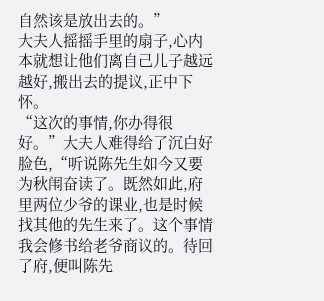自然该是放出去的。”
大夫人摇摇手里的扇子,心内本就想让他们离自己儿子越远越好,搬出去的提议,正中下怀。
“这次的事情,你办得很好。”大夫人难得给了沉白好脸色,“听说陈先生如今又要为秋闱奋读了。既然如此,府里两位少爷的课业,也是时候找其他的先生来了。这个事情我会修书给老爷商议的。待回了府,便叫陈先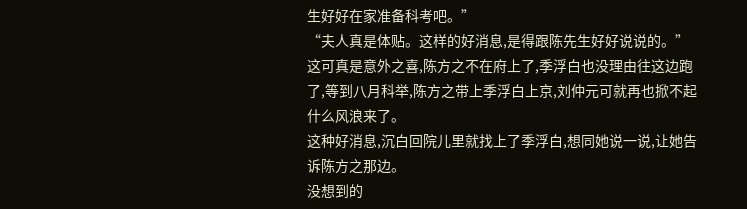生好好在家准备科考吧。”
“夫人真是体贴。这样的好消息,是得跟陈先生好好说说的。”
这可真是意外之喜,陈方之不在府上了,季浮白也没理由往这边跑了,等到八月科举,陈方之带上季浮白上京,刘仲元可就再也掀不起什么风浪来了。
这种好消息,沉白回院儿里就找上了季浮白,想同她说一说,让她告诉陈方之那边。
没想到的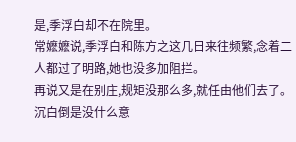是,季浮白却不在院里。
常嬷嬷说,季浮白和陈方之这几日来往频繁,念着二人都过了明路,她也没多加阻拦。
再说又是在别庄,规矩没那么多,就任由他们去了。
沉白倒是没什么意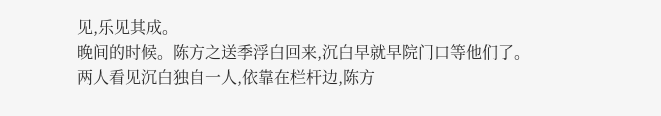见,乐见其成。
晚间的时候。陈方之送季浮白回来,沉白早就早院门口等他们了。
两人看见沉白独自一人,依靠在栏杆边,陈方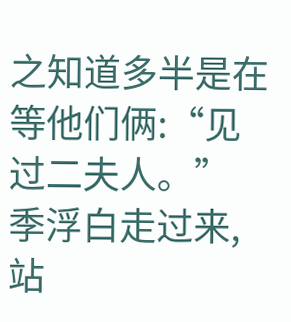之知道多半是在等他们俩:“见过二夫人。”
季浮白走过来,站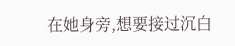在她身旁,想要接过沉白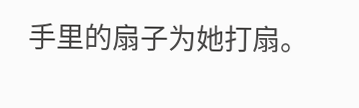手里的扇子为她打扇。